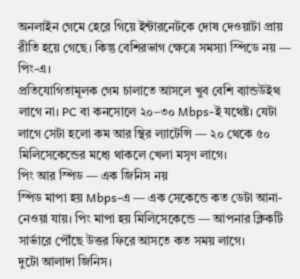অনলাইন গেমে হেরে গিয়ে ইন্টারনেটকে দোষ দেওয়াটা প্রায় রীতি হয়ে গেছে। কিন্তু বেশিরভাগ ক্ষেত্রে সমস্যা স্পিডে নয় — পিং-এ।
প্রতিযোগিতামূলক গেম চালাতে আসলে খুব বেশি ব্যান্ডউইথ লাগে না। PC বা কনসোলে ২০–৩০ Mbps-ই যথেষ্ট। যেটা লাগে সেটা হলো কম আর স্থির ল্যাটেন্সি — ২০ থেকে ৫০ মিলিসেকেন্ডের মধ্যে থাকলে খেলা মসৃণ লাগে।
পিং আর স্পিড — এক জিনিস নয়
স্পিড মাপা হয় Mbps-এ — এক সেকেন্ডে কত ডেটা আনা-নেওয়া যায়। পিং মাপা হয় মিলিসেকেন্ডে — আপনার ক্লিকটি সার্ভারে পৌঁছে উত্তর ফিরে আসতে কত সময় লাগে।
দুটো আলাদা জিনিস।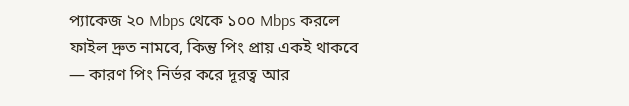প্যাকেজ ২০ Mbps থেকে ১০০ Mbps করলে ফাইল দ্রুত নামবে, কিন্তু পিং প্রায় একই থাকবে — কারণ পিং নির্ভর করে দূরত্ব আর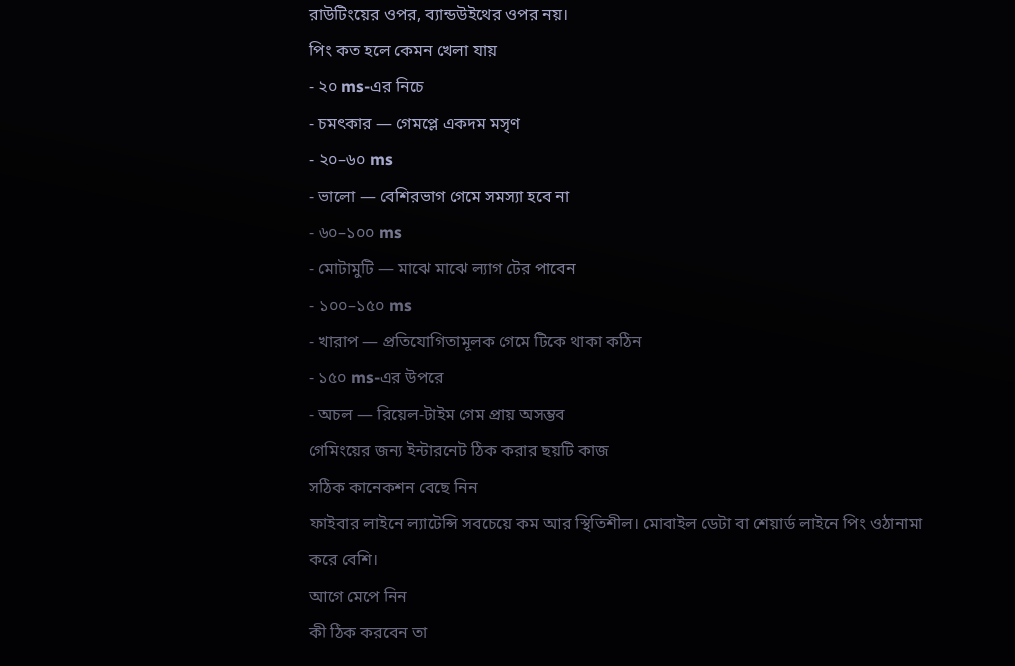রাউটিংয়ের ওপর, ব্যান্ডউইথের ওপর নয়।
পিং কত হলে কেমন খেলা যায়
- ২০ ms-এর নিচে
- চমৎকার — গেমপ্লে একদম মসৃণ
- ২০–৬০ ms
- ভালো — বেশিরভাগ গেমে সমস্যা হবে না
- ৬০–১০০ ms
- মোটামুটি — মাঝে মাঝে ল্যাগ টের পাবেন
- ১০০–১৫০ ms
- খারাপ — প্রতিযোগিতামূলক গেমে টিকে থাকা কঠিন
- ১৫০ ms-এর উপরে
- অচল — রিয়েল-টাইম গেম প্রায় অসম্ভব
গেমিংয়ের জন্য ইন্টারনেট ঠিক করার ছয়টি কাজ
সঠিক কানেকশন বেছে নিন
ফাইবার লাইনে ল্যাটেন্সি সবচেয়ে কম আর স্থিতিশীল। মোবাইল ডেটা বা শেয়ার্ড লাইনে পিং ওঠানামা করে বেশি।
আগে মেপে নিন
কী ঠিক করবেন তা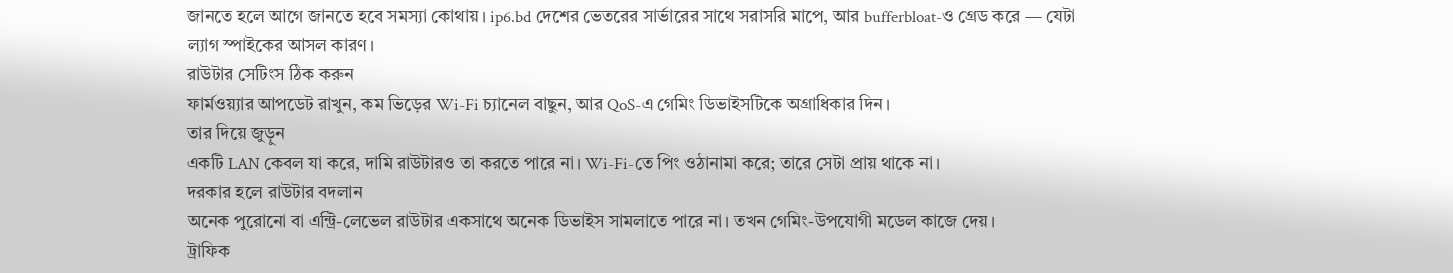জানতে হলে আগে জানতে হবে সমস্যা কোথায়। ip6.bd দেশের ভেতরের সার্ভারের সাথে সরাসরি মাপে, আর bufferbloat-ও গ্রেড করে — যেটা ল্যাগ স্পাইকের আসল কারণ।
রাউটার সেটিংস ঠিক করুন
ফার্মওয়্যার আপডেট রাখুন, কম ভিড়ের Wi-Fi চ্যানেল বাছুন, আর QoS-এ গেমিং ডিভাইসটিকে অগ্রাধিকার দিন।
তার দিয়ে জুড়ুন
একটি LAN কেবল যা করে, দামি রাউটারও তা করতে পারে না। Wi-Fi-তে পিং ওঠানামা করে; তারে সেটা প্রায় থাকে না।
দরকার হলে রাউটার বদলান
অনেক পুরোনো বা এন্ট্রি-লেভেল রাউটার একসাথে অনেক ডিভাইস সামলাতে পারে না। তখন গেমিং-উপযোগী মডেল কাজে দেয়।
ট্রাফিক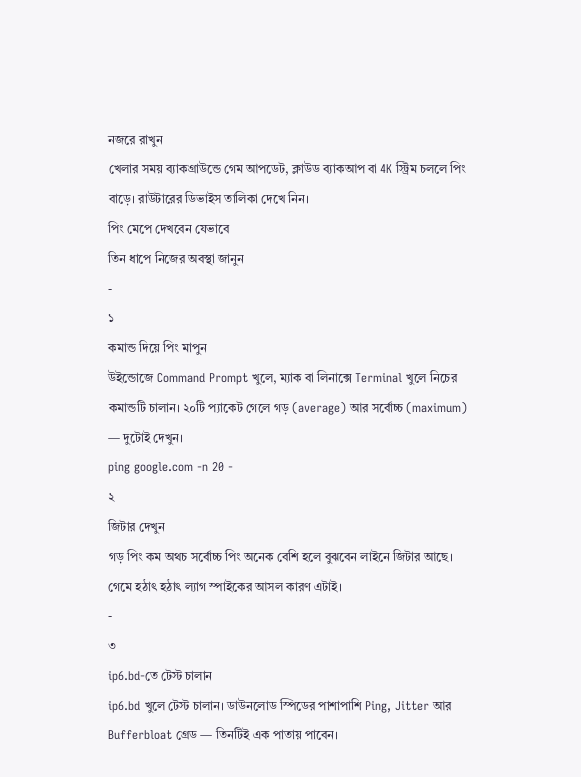নজরে রাখুন
খেলার সময় ব্যাকগ্রাউন্ডে গেম আপডেট, ক্লাউড ব্যাকআপ বা 4K স্ট্রিম চললে পিং বাড়ে। রাউটারের ডিভাইস তালিকা দেখে নিন।
পিং মেপে দেখবেন যেভাবে
তিন ধাপে নিজের অবস্থা জানুন
-
১
কমান্ড দিয়ে পিং মাপুন
উইন্ডোজে Command Prompt খুলে, ম্যাক বা লিনাক্সে Terminal খুলে নিচের কমান্ডটি চালান। ২০টি প্যাকেট গেলে গড় (average) আর সর্বোচ্চ (maximum) — দুটোই দেখুন।
ping google.com -n 20 -
২
জিটার দেখুন
গড় পিং কম অথচ সর্বোচ্চ পিং অনেক বেশি হলে বুঝবেন লাইনে জিটার আছে। গেমে হঠাৎ হঠাৎ ল্যাগ স্পাইকের আসল কারণ এটাই।
-
৩
ip6.bd-তে টেস্ট চালান
ip6.bd খুলে টেস্ট চালান। ডাউনলোড স্পিডের পাশাপাশি Ping, Jitter আর Bufferbloat গ্রেড — তিনটিই এক পাতায় পাবেন।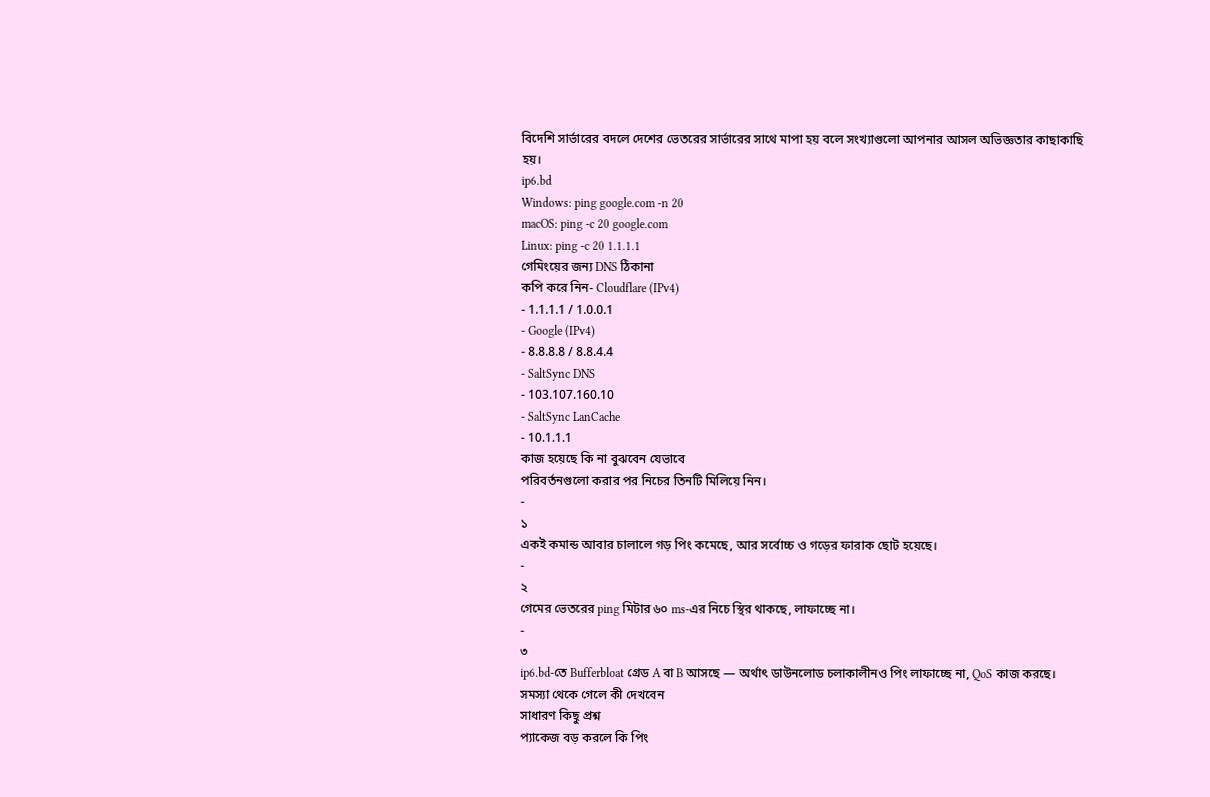বিদেশি সার্ভারের বদলে দেশের ভেতরের সার্ভারের সাথে মাপা হয় বলে সংখ্যাগুলো আপনার আসল অভিজ্ঞতার কাছাকাছি হয়।
ip6.bd
Windows: ping google.com -n 20
macOS: ping -c 20 google.com
Linux: ping -c 20 1.1.1.1
গেমিংয়ের জন্য DNS ঠিকানা
কপি করে নিন- Cloudflare (IPv4)
- 1.1.1.1 / 1.0.0.1
- Google (IPv4)
- 8.8.8.8 / 8.8.4.4
- SaltSync DNS
- 103.107.160.10
- SaltSync LanCache
- 10.1.1.1
কাজ হয়েছে কি না বুঝবেন যেভাবে
পরিবর্তনগুলো করার পর নিচের তিনটি মিলিয়ে নিন।
-
১
একই কমান্ড আবার চালালে গড় পিং কমেছে, আর সর্বোচ্চ ও গড়ের ফারাক ছোট হয়েছে।
-
২
গেমের ভেতরের ping মিটার ৬০ ms-এর নিচে স্থির থাকছে, লাফাচ্ছে না।
-
৩
ip6.bd-তে Bufferbloat গ্রেড A বা B আসছে — অর্থাৎ ডাউনলোড চলাকালীনও পিং লাফাচ্ছে না, QoS কাজ করছে।
সমস্যা থেকে গেলে কী দেখবেন
সাধারণ কিছু প্রশ্ন
প্যাকেজ বড় করলে কি পিং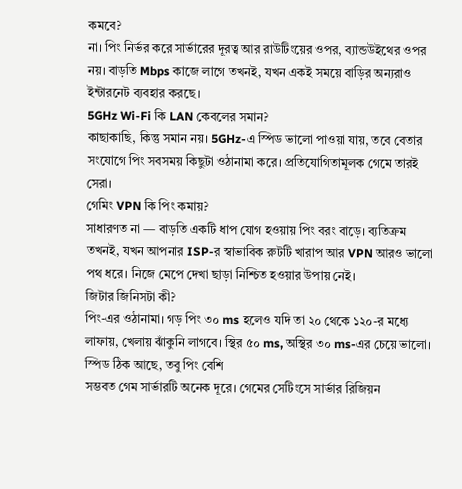কমবে?
না। পিং নির্ভর করে সার্ভারের দূরত্ব আর রাউটিংয়ের ওপর, ব্যান্ডউইথের ওপর নয়। বাড়তি Mbps কাজে লাগে তখনই, যখন একই সময়ে বাড়ির অন্যরাও ইন্টারনেট ব্যবহার করছে।
5GHz Wi-Fi কি LAN কেবলের সমান?
কাছাকাছি, কিন্তু সমান নয়। 5GHz-এ স্পিড ভালো পাওয়া যায়, তবে বেতার সংযোগে পিং সবসময় কিছুটা ওঠানামা করে। প্রতিযোগিতামূলক গেমে তারই সেরা।
গেমিং VPN কি পিং কমায়?
সাধারণত না — বাড়তি একটি ধাপ যোগ হওয়ায় পিং বরং বাড়ে। ব্যতিক্রম তখনই, যখন আপনার ISP-র স্বাভাবিক রুটটি খারাপ আর VPN আরও ভালো পথ ধরে। নিজে মেপে দেখা ছাড়া নিশ্চিত হওয়ার উপায় নেই।
জিটার জিনিসটা কী?
পিং-এর ওঠানামা। গড় পিং ৩০ ms হলেও যদি তা ২০ থেকে ১২০-র মধ্যে লাফায়, খেলায় ঝাঁকুনি লাগবে। স্থির ৫০ ms, অস্থির ৩০ ms-এর চেয়ে ভালো।
স্পিড ঠিক আছে, তবু পিং বেশি
সম্ভবত গেম সার্ভারটি অনেক দূরে। গেমের সেটিংসে সার্ভার রিজিয়ন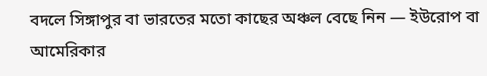বদলে সিঙ্গাপুর বা ভারতের মতো কাছের অঞ্চল বেছে নিন — ইউরোপ বা আমেরিকার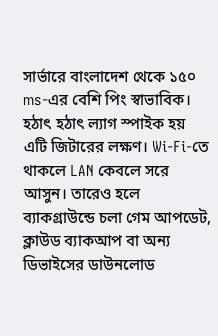সার্ভারে বাংলাদেশ থেকে ১৫০ ms-এর বেশি পিং স্বাভাবিক।
হঠাৎ হঠাৎ ল্যাগ স্পাইক হয়
এটি জিটারের লক্ষণ। Wi-Fi-তে থাকলে LAN কেবলে সরে আসুন। তারেও হলে ব্যাকগ্রাউন্ডে চলা গেম আপডেট, ক্লাউড ব্যাকআপ বা অন্য ডিভাইসের ডাউনলোড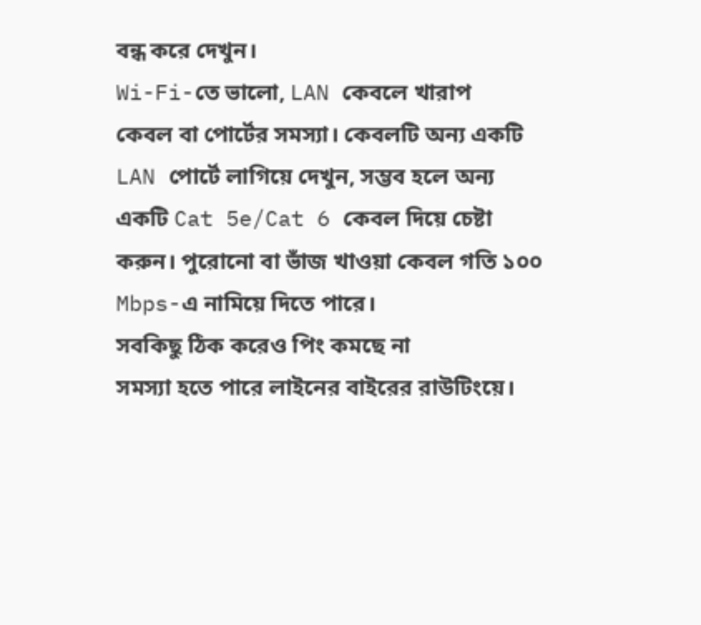বন্ধ করে দেখুন।
Wi-Fi-তে ভালো, LAN কেবলে খারাপ
কেবল বা পোর্টের সমস্যা। কেবলটি অন্য একটি LAN পোর্টে লাগিয়ে দেখুন, সম্ভব হলে অন্য একটি Cat 5e/Cat 6 কেবল দিয়ে চেষ্টা করুন। পুরোনো বা ভাঁজ খাওয়া কেবল গতি ১০০ Mbps-এ নামিয়ে দিতে পারে।
সবকিছু ঠিক করেও পিং কমছে না
সমস্যা হতে পারে লাইনের বাইরের রাউটিংয়ে।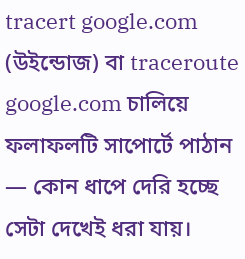tracert google.com (উইন্ডোজ) বা traceroute google.com চালিয়ে ফলাফলটি সাপোর্টে পাঠান — কোন ধাপে দেরি হচ্ছে সেটা দেখেই ধরা যায়।